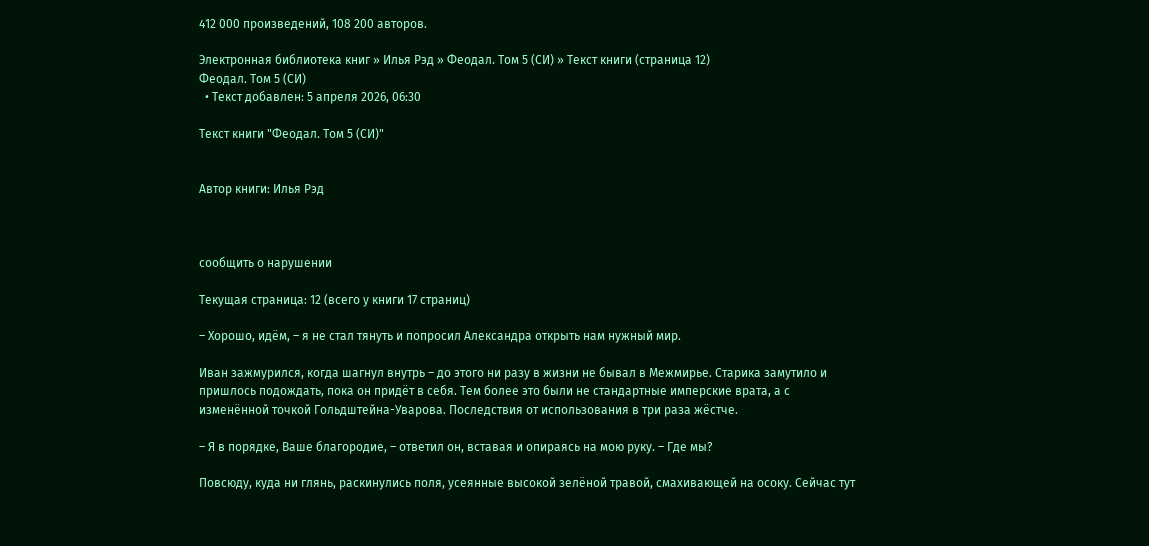412 000 произведений, 108 200 авторов.

Электронная библиотека книг » Илья Рэд » Феодал. Том 5 (СИ) » Текст книги (страница 12)
Феодал. Том 5 (СИ)
  • Текст добавлен: 5 апреля 2026, 06:30

Текст книги "Феодал. Том 5 (СИ)"


Автор книги: Илья Рэд



сообщить о нарушении

Текущая страница: 12 (всего у книги 17 страниц)

– Хорошо, идём, – я не стал тянуть и попросил Александра открыть нам нужный мир.

Иван зажмурился, когда шагнул внутрь – до этого ни разу в жизни не бывал в Межмирье. Старика замутило и пришлось подождать, пока он придёт в себя. Тем более это были не стандартные имперские врата, а с изменённой точкой Гольдштейна-Уварова. Последствия от использования в три раза жёстче.

– Я в порядке, Ваше благородие, – ответил он, вставая и опираясь на мою руку. – Где мы?

Повсюду, куда ни глянь, раскинулись поля, усеянные высокой зелёной травой, смахивающей на осоку. Сейчас тут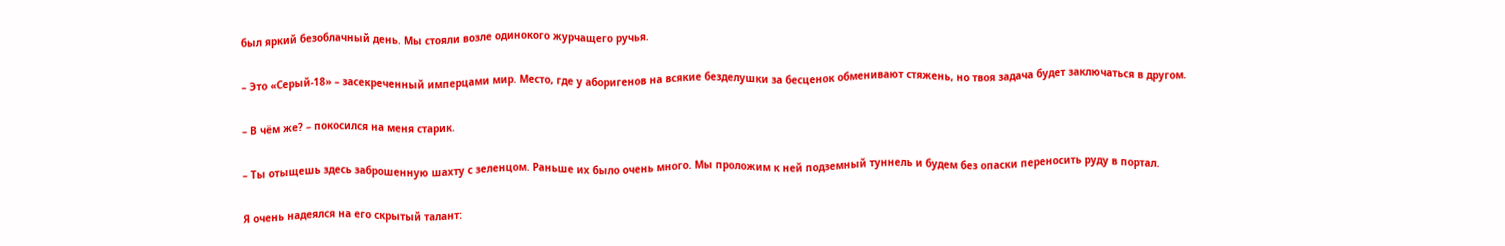был яркий безоблачный день. Мы стояли возле одинокого журчащего ручья.

– Это «Серый-18» – засекреченный имперцами мир. Место, где у аборигенов на всякие безделушки за бесценок обменивают стяжень, но твоя задача будет заключаться в другом.

– В чём же? – покосился на меня старик.

– Ты отыщешь здесь заброшенную шахту с зеленцом. Раньше их было очень много. Мы проложим к ней подземный туннель и будем без опаски переносить руду в портал.

Я очень надеялся на его скрытый талант: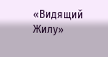«Видящий Жилу»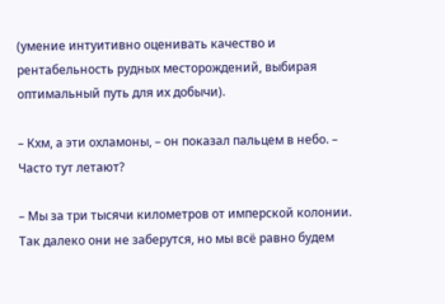(умение интуитивно оценивать качество и рентабельность рудных месторождений, выбирая оптимальный путь для их добычи).

– Кхм, а эти охламоны, – он показал пальцем в небо. – Часто тут летают?

– Мы за три тысячи километров от имперской колонии. Так далеко они не заберутся, но мы всё равно будем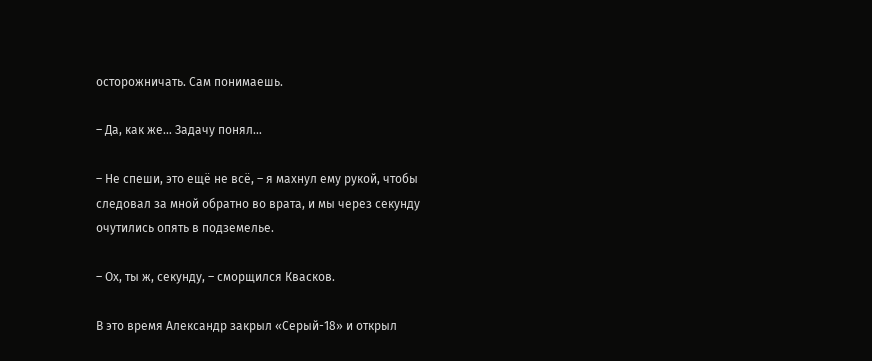осторожничать. Сам понимаешь.

– Да, как же… Задачу понял…

– Не спеши, это ещё не всё, – я махнул ему рукой, чтобы следовал за мной обратно во врата, и мы через секунду очутились опять в подземелье.

– Ох, ты ж, секунду, – сморщился Квасков.

В это время Александр закрыл «Серый-18» и открыл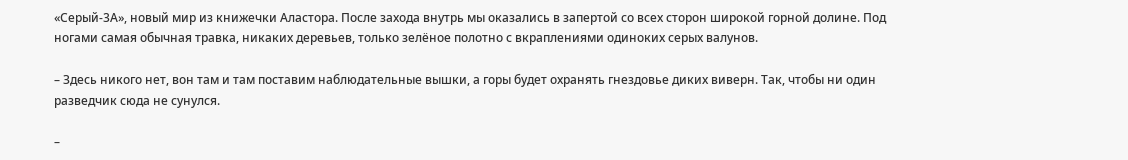«Серый-3А», новый мир из книжечки Аластора. После захода внутрь мы оказались в запертой со всех сторон широкой горной долине. Под ногами самая обычная травка, никаких деревьев, только зелёное полотно с вкраплениями одиноких серых валунов.

– Здесь никого нет, вон там и там поставим наблюдательные вышки, а горы будет охранять гнездовье диких виверн. Так, чтобы ни один разведчик сюда не сунулся.

–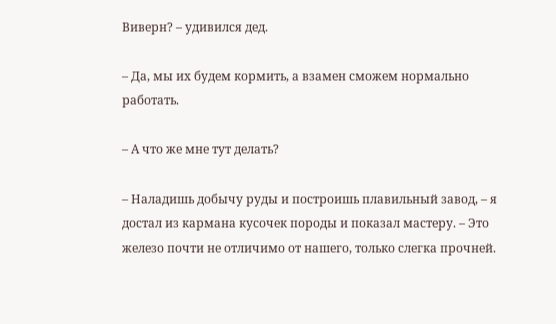Виверн? – удивился дед.

– Да, мы их будем кормить, а взамен сможем нормально работать.

– А что же мне тут делать?

– Наладишь добычу руды и построишь плавильный завод, – я достал из кармана кусочек породы и показал мастеру. – Это железо почти не отличимо от нашего, только слегка прочней.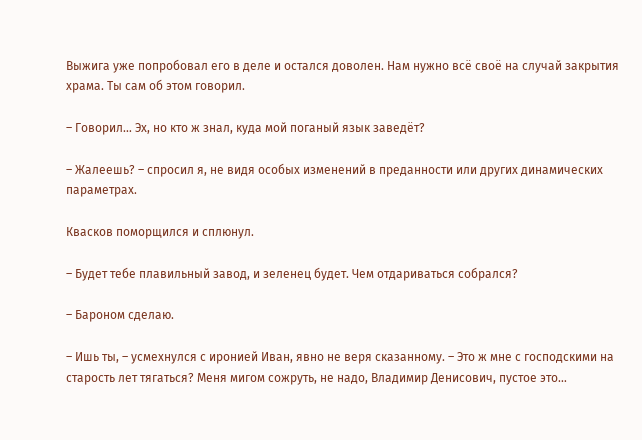Выжига уже попробовал его в деле и остался доволен. Нам нужно всё своё на случай закрытия храма. Ты сам об этом говорил.

– Говорил… Эх, но кто ж знал, куда мой поганый язык заведёт?

– Жалеешь? – спросил я, не видя особых изменений в преданности или других динамических параметрах.

Квасков поморщился и сплюнул.

– Будет тебе плавильный завод, и зеленец будет. Чем отдариваться собрался?

– Бароном сделаю.

– Ишь ты, – усмехнулся с иронией Иван, явно не веря сказанному. – Это ж мне с господскими на старость лет тягаться? Меня мигом сожруть, не надо, Владимир Денисович, пустое это…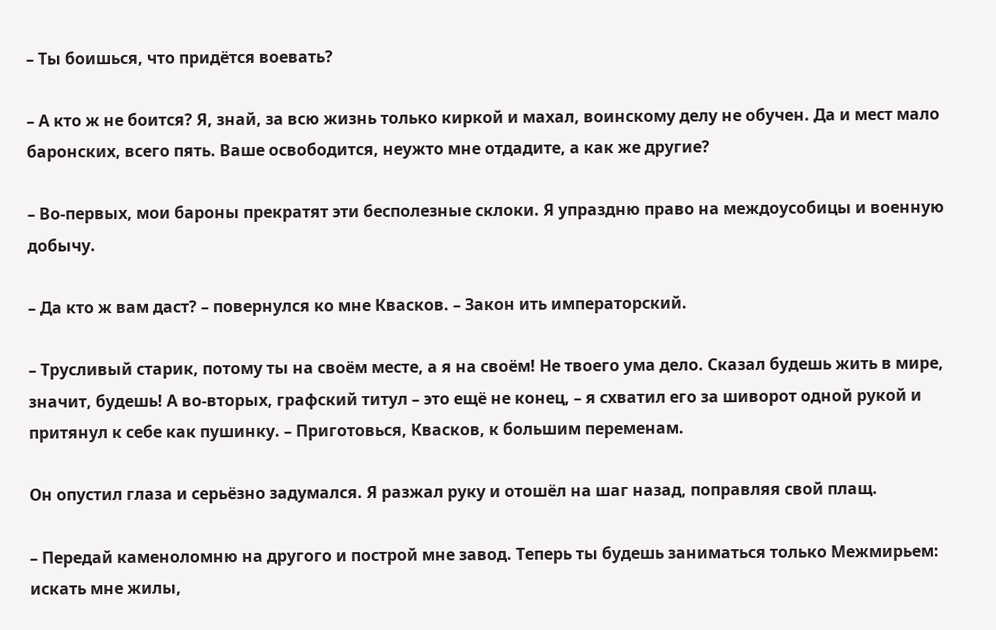– Ты боишься, что придётся воевать?

– А кто ж не боится? Я, знай, за всю жизнь только киркой и махал, воинскому делу не обучен. Да и мест мало баронских, всего пять. Ваше освободится, неужто мне отдадите, а как же другие?

– Во-первых, мои бароны прекратят эти бесполезные склоки. Я упраздню право на междоусобицы и военную добычу.

– Да кто ж вам даст? – повернулся ко мне Квасков. – Закон ить императорский.

– Трусливый старик, потому ты на своём месте, а я на своём! Не твоего ума дело. Сказал будешь жить в мире, значит, будешь! А во-вторых, графский титул – это ещё не конец, – я схватил его за шиворот одной рукой и притянул к себе как пушинку. – Приготовься, Квасков, к большим переменам.

Он опустил глаза и серьёзно задумался. Я разжал руку и отошёл на шаг назад, поправляя свой плащ.

– Передай каменоломню на другого и построй мне завод. Теперь ты будешь заниматься только Межмирьем: искать мне жилы,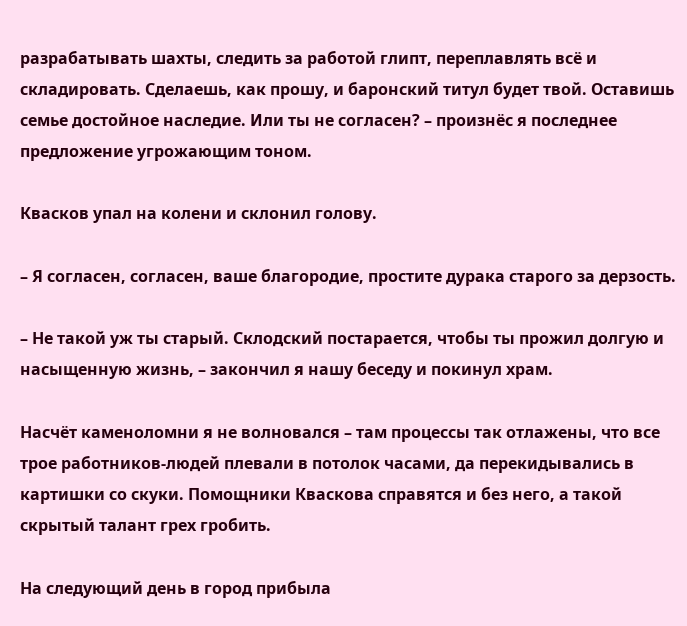разрабатывать шахты, следить за работой глипт, переплавлять всё и складировать. Сделаешь, как прошу, и баронский титул будет твой. Оставишь семье достойное наследие. Или ты не согласен? – произнёс я последнее предложение угрожающим тоном.

Квасков упал на колени и склонил голову.

– Я согласен, согласен, ваше благородие, простите дурака старого за дерзость.

– Не такой уж ты старый. Склодский постарается, чтобы ты прожил долгую и насыщенную жизнь, – закончил я нашу беседу и покинул храм.

Насчёт каменоломни я не волновался – там процессы так отлажены, что все трое работников-людей плевали в потолок часами, да перекидывались в картишки со скуки. Помощники Кваскова справятся и без него, а такой скрытый талант грех гробить.

На следующий день в город прибыла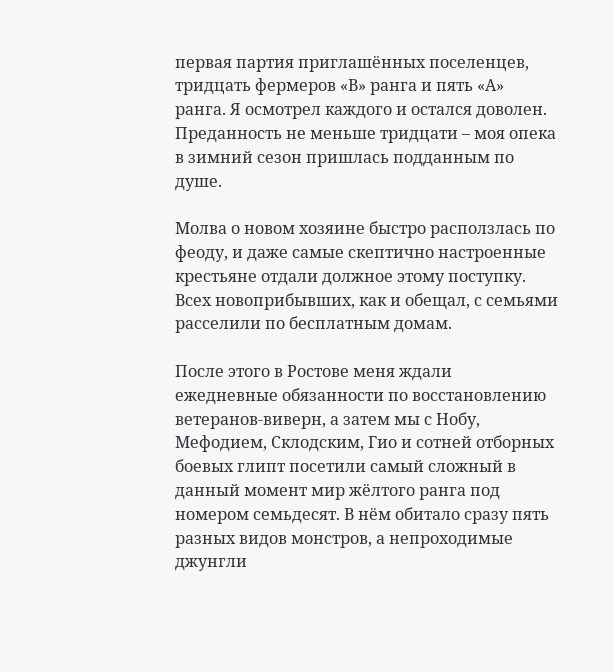первая партия приглашённых поселенцев, тридцать фермеров «В» ранга и пять «А» ранга. Я осмотрел каждого и остался доволен. Преданность не меньше тридцати – моя опека в зимний сезон пришлась подданным по душе.

Молва о новом хозяине быстро расползлась по феоду, и даже самые скептично настроенные крестьяне отдали должное этому поступку. Всех новоприбывших, как и обещал, с семьями расселили по бесплатным домам.

После этого в Ростове меня ждали ежедневные обязанности по восстановлению ветеранов-виверн, а затем мы с Нобу, Мефодием, Склодским, Гио и сотней отборных боевых глипт посетили самый сложный в данный момент мир жёлтого ранга под номером семьдесят. В нём обитало сразу пять разных видов монстров, а непроходимые джунгли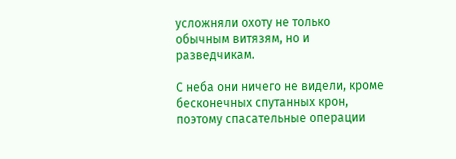усложняли охоту не только обычным витязям, но и разведчикам.

С неба они ничего не видели, кроме бесконечных спутанных крон, поэтому спасательные операции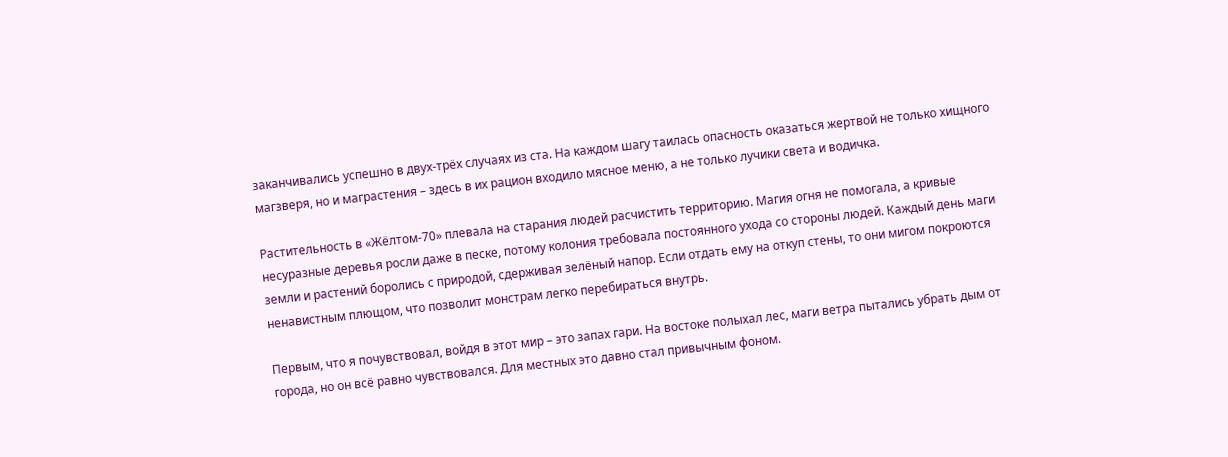заканчивались успешно в двух-трёх случаях из ста. На каждом шагу таилась опасность оказаться жертвой не только хищного магзверя, но и маграстения – здесь в их рацион входило мясное меню, а не только лучики света и водичка.

Растительность в «Жёлтом-70» плевала на старания людей расчистить территорию. Магия огня не помогала, а кривые несуразные деревья росли даже в песке, потому колония требовала постоянного ухода со стороны людей. Каждый день маги земли и растений боролись с природой, сдерживая зелёный напор. Если отдать ему на откуп стены, то они мигом покроются ненавистным плющом, что позволит монстрам легко перебираться внутрь.

Первым, что я почувствовал, войдя в этот мир – это запах гари. На востоке полыхал лес, маги ветра пытались убрать дым от города, но он всё равно чувствовался. Для местных это давно стал привычным фоном.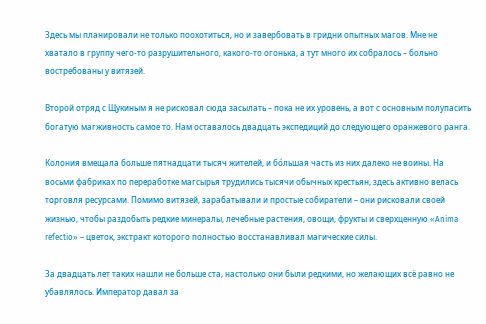Здесь мы планировали не только поохотиться, но и завербовать в гридни опытных магов. Мне не хватало в группу чего-то разрушительного, какого-то огонька, а тут много их собралось – больно востребованы у витязей.

Второй отряд с Щукиным я не рисковал сюда засылать – пока не их уровень, а вот с основным полупасить богатую магживность самое то. Нам оставалось двадцать экспедиций до следующего оранжевого ранга.

Колония вмещала больше пятнадцати тысяч жителей, и бо́льшая часть из них далеко не воины. На восьми фабриках по переработке магсырья трудились тысячи обычных крестьян, здесь активно велась торговля ресурсами. Помимо витязей, зарабатывали и простые собиратели – они рисковали своей жизнью, чтобы раздобыть редкие минералы, лечебные растения, овощи, фрукты и сверхценную «Anima refectio» – цветок, экстракт которого полностью восстанавливал магические силы.

За двадцать лет таких нашли не больше ста, настолько они были редкими, но желающих всё равно не убавлялось. Император давал за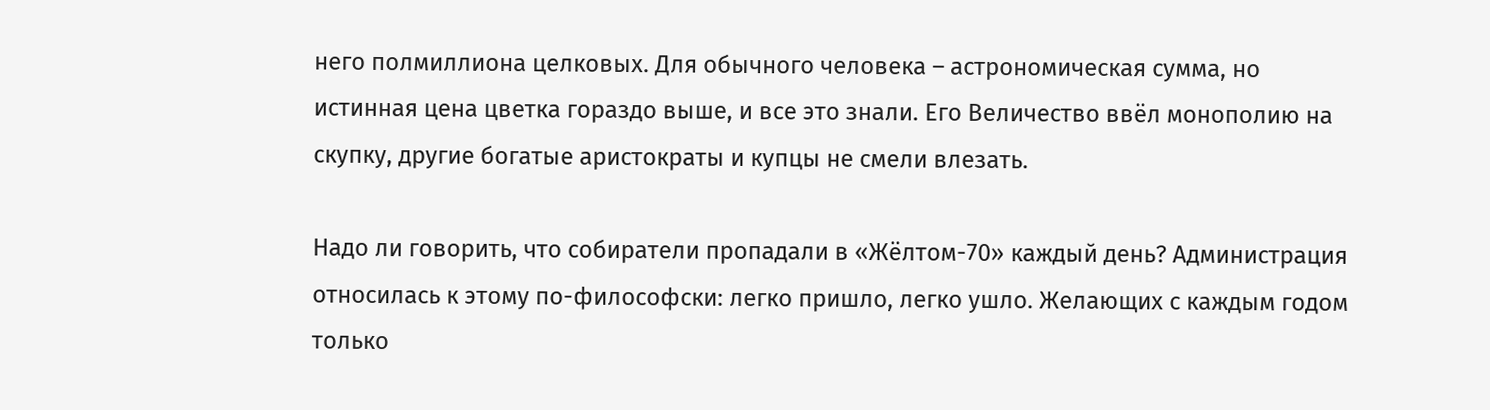него полмиллиона целковых. Для обычного человека – астрономическая сумма, но истинная цена цветка гораздо выше, и все это знали. Его Величество ввёл монополию на скупку, другие богатые аристократы и купцы не смели влезать.

Надо ли говорить, что собиратели пропадали в «Жёлтом-70» каждый день? Администрация относилась к этому по-философски: легко пришло, легко ушло. Желающих с каждым годом только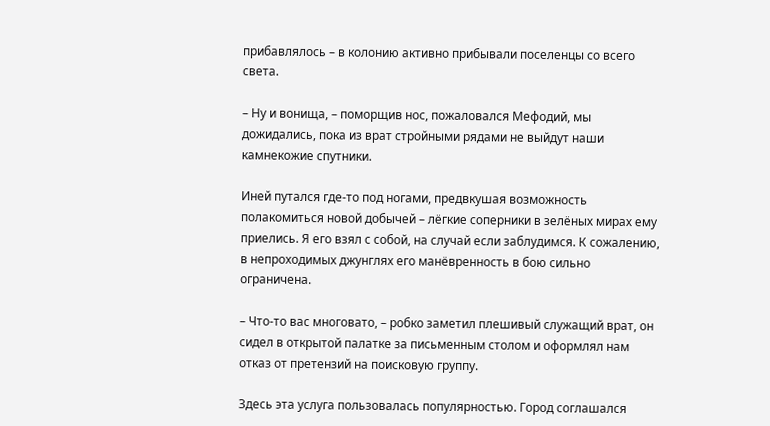прибавлялось – в колонию активно прибывали поселенцы со всего света.

– Ну и вонища, – поморщив нос, пожаловался Мефодий, мы дожидались, пока из врат стройными рядами не выйдут наши камнекожие спутники.

Иней путался где-то под ногами, предвкушая возможность полакомиться новой добычей – лёгкие соперники в зелёных мирах ему приелись. Я его взял с собой, на случай если заблудимся. К сожалению, в непроходимых джунглях его манёвренность в бою сильно ограничена.

– Что-то вас многовато, – робко заметил плешивый служащий врат, он сидел в открытой палатке за письменным столом и оформлял нам отказ от претензий на поисковую группу.

Здесь эта услуга пользовалась популярностью. Город соглашался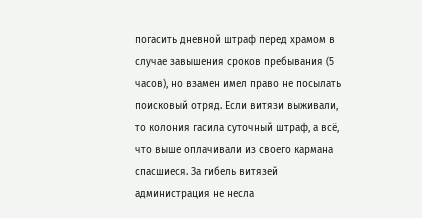погасить дневной штраф перед храмом в случае завышения сроков пребывания (5 часов), но взамен имел право не посылать поисковый отряд. Если витязи выживали, то колония гасила суточный штраф, а всë, что выше оплачивали из своего кармана спасшиеся. За гибель витязей администрация не несла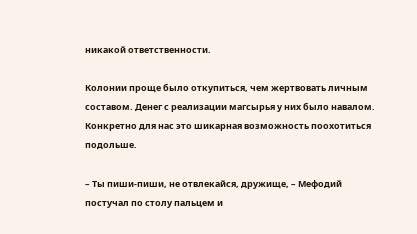никакой ответственности.

Колонии проще было откупиться, чем жертвовать личным составом. Денег с реализации магсырья у них было навалом. Конкретно для нас это шикарная возможность поохотиться подольше.

– Ты пиши-пиши, не отвлекайся, дружище, – Мефодий постучал по столу пальцем и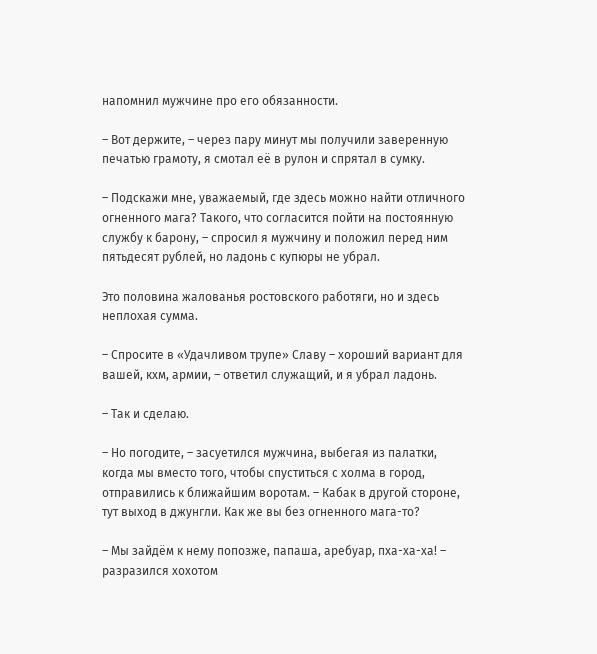напомнил мужчине про его обязанности.

– Вот держите, – через пару минут мы получили заверенную печатью грамоту, я смотал её в рулон и спрятал в сумку.

– Подскажи мне, уважаемый, где здесь можно найти отличного огненного мага? Такого, что согласится пойти на постоянную службу к барону, – спросил я мужчину и положил перед ним пятьдесят рублей, но ладонь с купюры не убрал.

Это половина жалованья ростовского работяги, но и здесь неплохая сумма.

– Спросите в «Удачливом трупе» Славу – хороший вариант для вашей, кхм, армии, – ответил служащий, и я убрал ладонь.

– Так и сделаю.

– Но погодите, – засуетился мужчина, выбегая из палатки, когда мы вместо того, чтобы спуститься с холма в город, отправились к ближайшим воротам. – Кабак в другой стороне, тут выход в джунгли. Как же вы без огненного мага-то?

– Мы зайдём к нему попозже, папаша, аребуар, пха-ха-ха! – разразился хохотом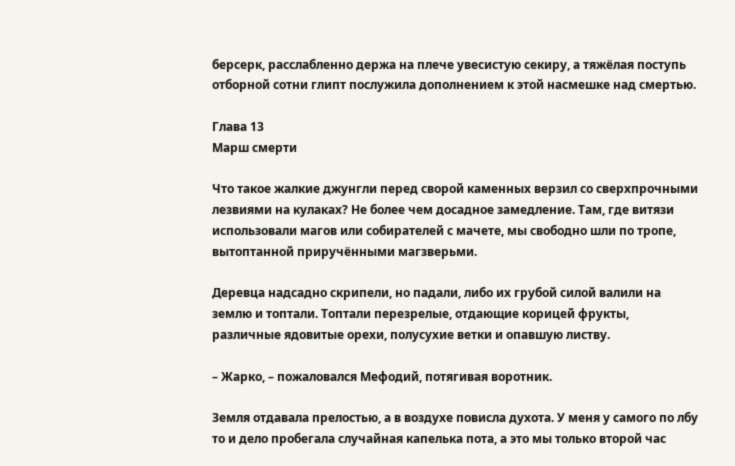берсерк, расслабленно держа на плече увесистую секиру, а тяжёлая поступь отборной сотни глипт послужила дополнением к этой насмешке над смертью.

Глава 13
Марш смерти

Что такое жалкие джунгли перед сворой каменных верзил со сверхпрочными лезвиями на кулаках? Не более чем досадное замедление. Там, где витязи использовали магов или собирателей с мачете, мы свободно шли по тропе, вытоптанной приручёнными магзверьми.

Деревца надсадно скрипели, но падали, либо их грубой силой валили на землю и топтали. Топтали перезрелые, отдающие корицей фрукты, различные ядовитые орехи, полусухие ветки и опавшую листву.

– Жарко, – пожаловался Мефодий, потягивая воротник.

Земля отдавала прелостью, а в воздухе повисла духота. У меня у самого по лбу то и дело пробегала случайная капелька пота, а это мы только второй час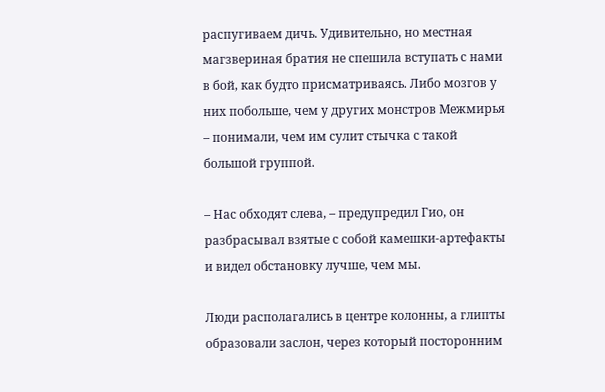распугиваем дичь. Удивительно, но местная магзвериная братия не спешила вступать с нами в бой, как будто присматриваясь. Либо мозгов у них побольше, чем у других монстров Межмирья – понимали, чем им сулит стычка с такой большой группой.

– Нас обходят слева, – предупредил Гио, он разбрасывал взятые с собой камешки-артефакты и видел обстановку лучше, чем мы.

Люди располагались в центре колонны, а глипты образовали заслон, через который посторонним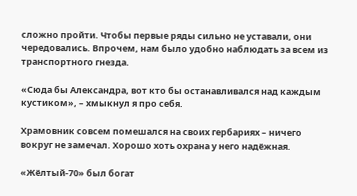сложно пройти. Чтобы первые ряды сильно не уставали, они чередовались. Впрочем, нам было удобно наблюдать за всем из транспортного гнезда.

«Сюда бы Александра, вот кто бы останавливался над каждым кустиком», – хмыкнул я про себя.

Храмовник совсем помешался на своих гербариях – ничего вокруг не замечал. Хорошо хоть охрана у него надёжная.

«Жёлтый-70» был богат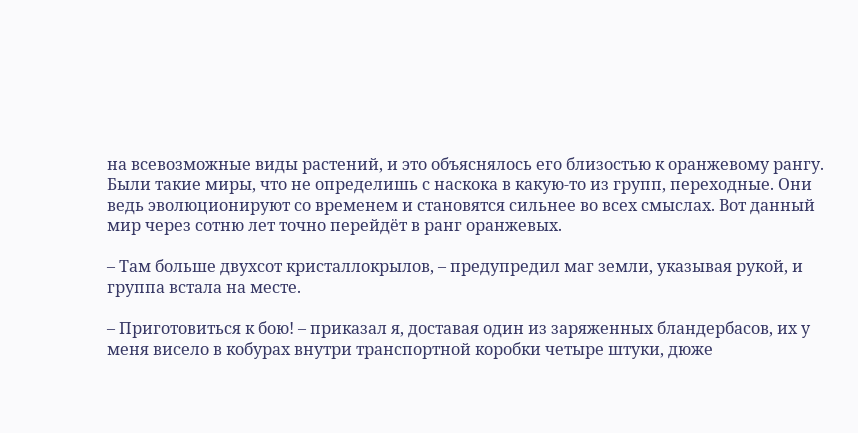на всевозможные виды растений, и это объяснялось его близостью к оранжевому рангу. Были такие миры, что не определишь с наскока в какую-то из групп, переходные. Они ведь эволюционируют со временем и становятся сильнее во всех смыслах. Вот данный мир через сотню лет точно перейдёт в ранг оранжевых.

– Там больше двухсот кристаллокрылов, – предупредил маг земли, указывая рукой, и группа встала на месте.

– Приготовиться к бою! – приказал я, доставая один из заряженных бландербасов, их у меня висело в кобурах внутри транспортной коробки четыре штуки, дюже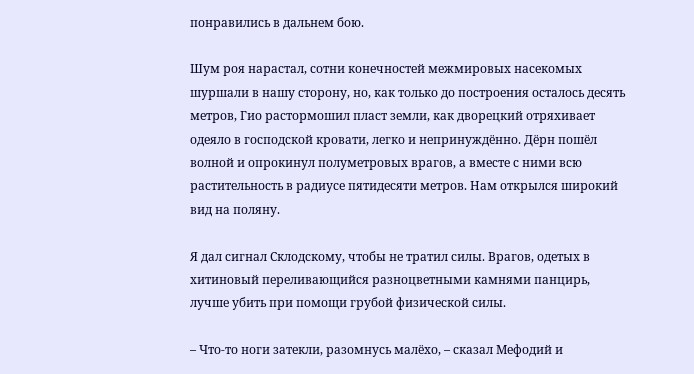понравились в дальнем бою.

Шум роя нарастал, сотни конечностей межмировых насекомых шуршали в нашу сторону, но, как только до построения осталось десять метров, Гио растормошил пласт земли, как дворецкий отряхивает одеяло в господской кровати, легко и непринуждённо. Дёрн пошёл волной и опрокинул полуметровых врагов, а вместе с ними всю растительность в радиусе пятидесяти метров. Нам открылся широкий вид на поляну.

Я дал сигнал Склодскому, чтобы не тратил силы. Врагов, одетых в хитиновый переливающийся разноцветными камнями панцирь, лучше убить при помощи грубой физической силы.

– Что-то ноги затекли, разомнусь малёхо, – сказал Мефодий и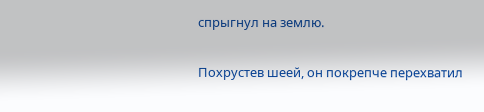спрыгнул на землю.

Похрустев шеей, он покрепче перехватил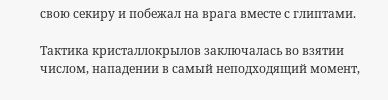свою секиру и побежал на врага вместе с глиптами.

Тактика кристаллокрылов заключалась во взятии числом, нападении в самый неподходящий момент,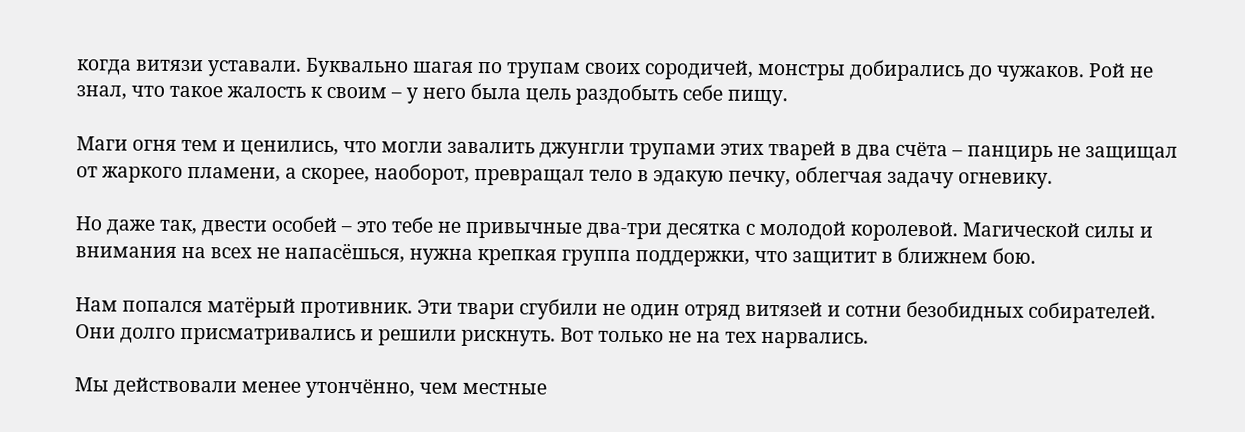когда витязи уставали. Буквально шагая по трупам своих сородичей, монстры добирались до чужаков. Рой не знал, что такое жалость к своим – у него была цель раздобыть себе пищу.

Маги огня тем и ценились, что могли завалить джунгли трупами этих тварей в два счёта – панцирь не защищал от жаркого пламени, а скорее, наоборот, превращал тело в эдакую печку, облегчая задачу огневику.

Но даже так, двести особей – это тебе не привычные два-три десятка с молодой королевой. Магической силы и внимания на всех не напасëшься, нужна крепкая группа поддержки, что защитит в ближнем бою.

Нам попался матëрый противник. Эти твари сгубили не один отряд витязей и сотни безобидных собирателей. Они долго присматривались и решили рискнуть. Вот только не на тех нарвались.

Мы действовали менее утончённо, чем местные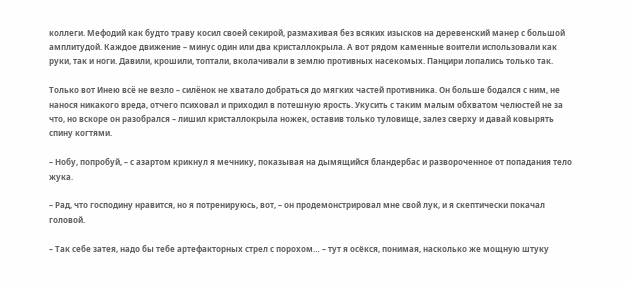коллеги. Мефодий как будто траву косил своей секирой, размахивая без всяких изысков на деревенский манер с большой амплитудой. Каждое движение – минус один или два кристаллокрыла. А вот рядом каменные воители использовали как руки, так и ноги. Давили, крошили, топтали, вколачивали в землю противных насекомых. Панцири лопались только так.

Только вот Инею всë не везло – силëнок не хватало добраться до мягких частей противника. Он больше бодался с ним, не нанося никакого вреда, отчего психовал и приходил в потешную ярость. Укусить с таким малым обхватом челюстей не за что, но вскоре он разобрался – лишил кристаллокрыла ножек, оставив только туловище, залез сверху и давай ковырять спину когтями.

– Нобу, попробуй, – с азартом крикнул я мечнику, показывая на дымящийся бландербас и развороченное от попадания тело жука.

– Рад, что господину нравится, но я потренируюсь, вот, – он продемонстрировал мне свой лук, и я скептически покачал головой.

– Так себе затея, надо бы тебе артефакторных стрел с порохом… – тут я осёкся, понимая, насколько же мощную штуку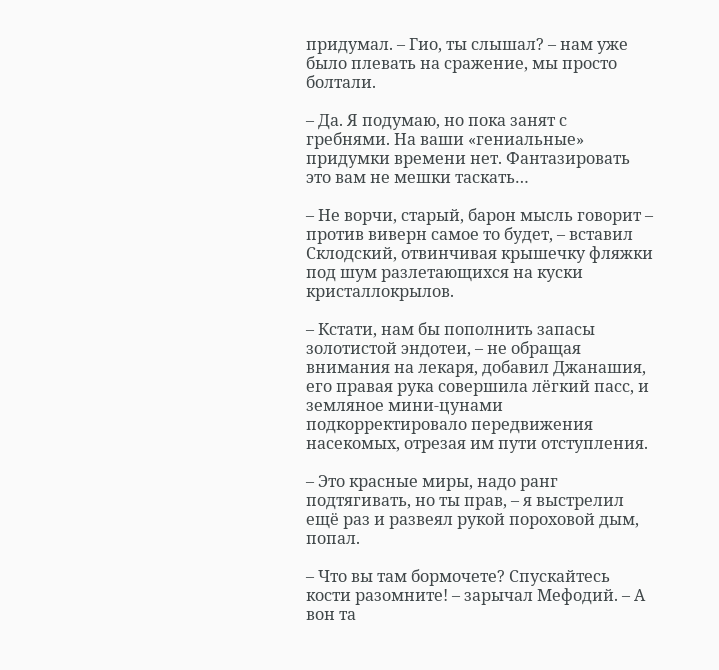придумал. – Гио, ты слышал? – нам уже было плевать на сражение, мы просто болтали.

– Да. Я подумаю, но пока занят с гребнями. На ваши «гениальные» придумки времени нет. Фантазировать это вам не мешки таскать…

– Не ворчи, старый, барон мысль говорит – против виверн самое то будет, – вставил Склодский, отвинчивая крышечку фляжки под шум разлетающихся на куски кристаллокрылов.

– Кстати, нам бы пополнить запасы золотистой эндотеи, – не обращая внимания на лекаря, добавил Джанашия, его правая рука совершила лёгкий пасс, и земляное мини-цунами подкорректировало передвижения насекомых, отрезая им пути отступления.

– Это красные миры, надо ранг подтягивать, но ты прав, – я выстрелил ещё раз и развеял рукой пороховой дым, попал.

– Что вы там бормочете? Спускайтесь кости разомните! – зарычал Мефодий. – А вон та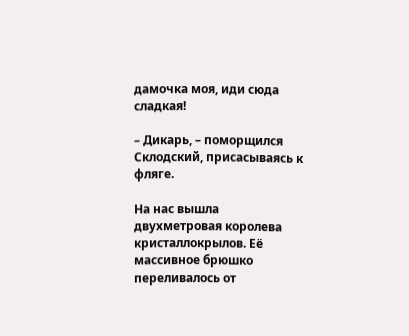дамочка моя, иди сюда сладкая!

– Дикарь, – поморщился Склодский, присасываясь к фляге.

На нас вышла двухметровая королева кристаллокрылов. Еë массивное брюшко переливалось от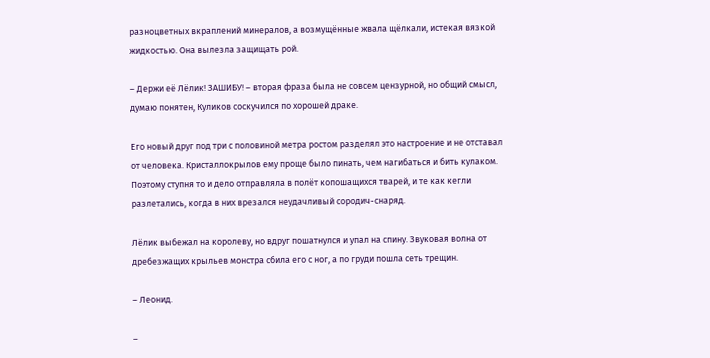разноцветных вкраплений минералов, а возмущëнные жвала щëлкали, истекая вязкой жидкостью. Она вылезла защищать рой.

– Держи её Лёлик! ЗАШИБУ! – вторая фраза была не совсем цензурной, но общий смысл, думаю понятен, Куликов соскучился по хорошей драке.

Его новый друг под три с половиной метра ростом разделял это настроение и не отставал от человека. Кристаллокрылов ему проще было пинать, чем нагибаться и бить кулаком. Поэтому ступня то и дело отправляла в полёт копошащихся тварей, и те как кегли разлетались, когда в них врезался неудачливый сородич-снаряд.

Лёлик выбежал на королеву, но вдруг пошатнулся и упал на спину. Звуковая волна от дребезжащих крыльев монстра сбила его с ног, а по груди пошла сеть трещин.

– Леонид.

–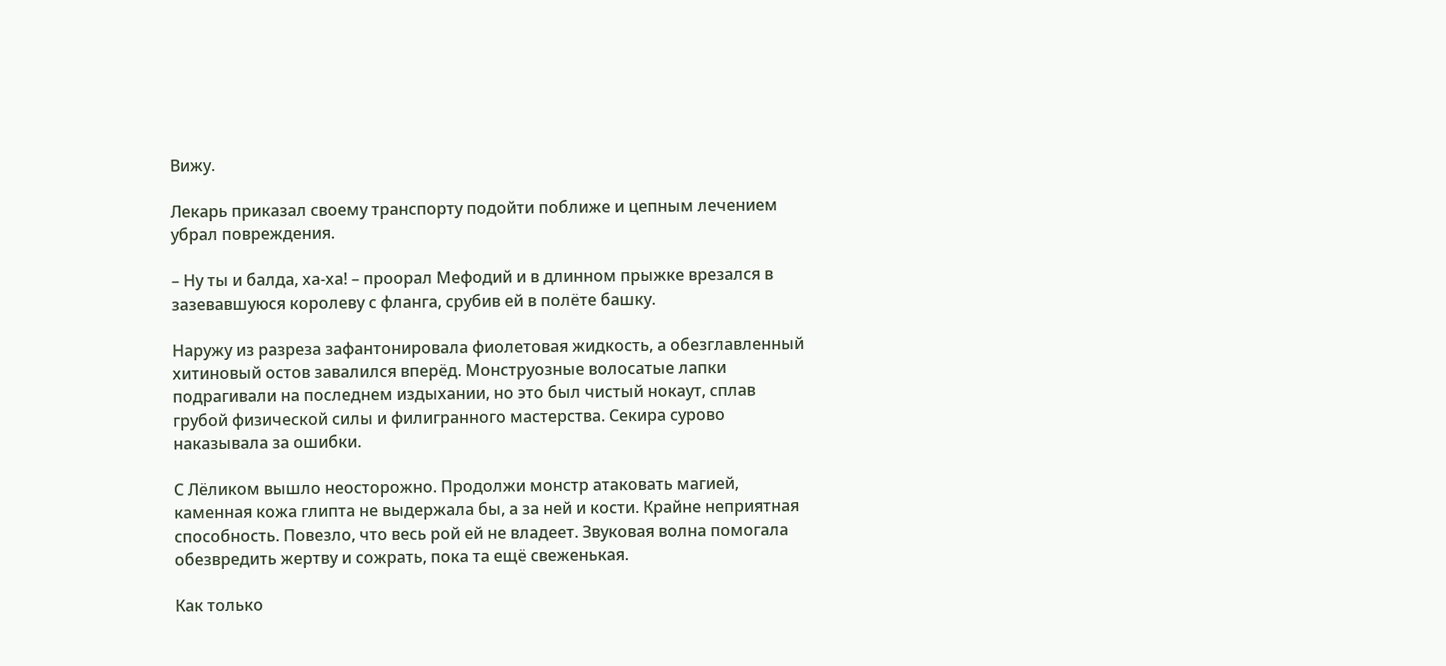Вижу.

Лекарь приказал своему транспорту подойти поближе и цепным лечением убрал повреждения.

– Ну ты и балда, ха-ха! – проорал Мефодий и в длинном прыжке врезался в зазевавшуюся королеву с фланга, срубив ей в полёте башку.

Наружу из разреза зафантонировала фиолетовая жидкость, а обезглавленный хитиновый остов завалился вперëд. Монструозные волосатые лапки подрагивали на последнем издыхании, но это был чистый нокаут, сплав грубой физической силы и филигранного мастерства. Секира сурово наказывала за ошибки.

С Лëликом вышло неосторожно. Продолжи монстр атаковать магией, каменная кожа глипта не выдержала бы, а за ней и кости. Крайне неприятная способность. Повезло, что весь рой ей не владеет. Звуковая волна помогала обезвредить жертву и сожрать, пока та ещё свеженькая.

Как только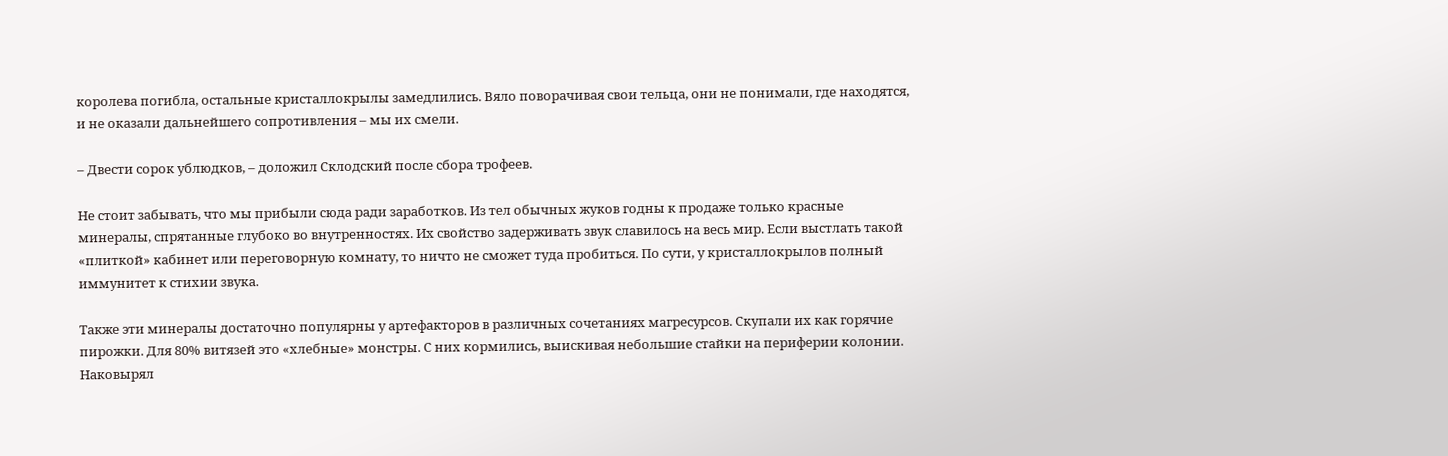королева погибла, остальные кристаллокрылы замедлились. Вяло поворачивая свои тельца, они не понимали, где находятся, и не оказали дальнейшего сопротивления – мы их смели.

– Двести сорок ублюдков, – доложил Склодский после сбора трофеев.

Не стоит забывать, что мы прибыли сюда ради заработков. Из тел обычных жуков годны к продаже только красные минералы, спрятанные глубоко во внутренностях. Их свойство задерживать звук славилось на весь мир. Если выстлать такой «плиткой» кабинет или переговорную комнату, то ничто не сможет туда пробиться. По сути, у кристаллокрылов полный иммунитет к стихии звука.

Также эти минералы достаточно популярны у артефакторов в различных сочетаниях магресурсов. Скупали их как горячие пирожки. Для 80% витязей это «хлебные» монстры. С них кормились, выискивая небольшие стайки на периферии колонии. Наковырял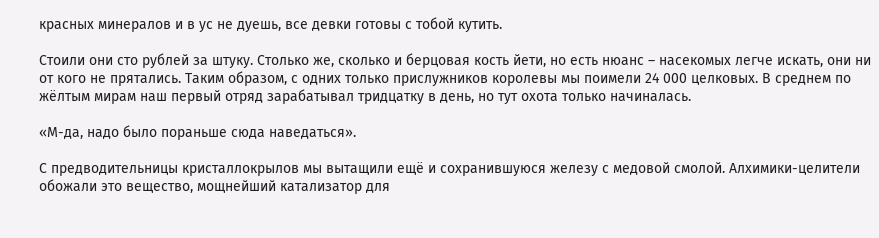красных минералов и в ус не дуешь, все девки готовы с тобой кутить.

Стоили они сто рублей за штуку. Столько же, сколько и берцовая кость йети, но есть нюанс – насекомых легче искать, они ни от кого не прятались. Таким образом, с одних только прислужников королевы мы поимели 24 000 целковых. В среднем по жёлтым мирам наш первый отряд зарабатывал тридцатку в день, но тут охота только начиналась.

«М-да, надо было пораньше сюда наведаться».

С предводительницы кристаллокрылов мы вытащили ещё и сохранившуюся железу с медовой смолой. Алхимики-целители обожали это вещество, мощнейший катализатор для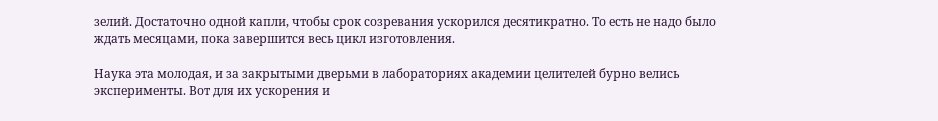зелий. Достаточно одной капли, чтобы срок созревания ускорился десятикратно. То есть не надо было ждать месяцами, пока завершится весь цикл изготовления.

Наука эта молодая, и за закрытыми дверьми в лабораториях академии целителей бурно велись эксперименты. Вот для их ускорения и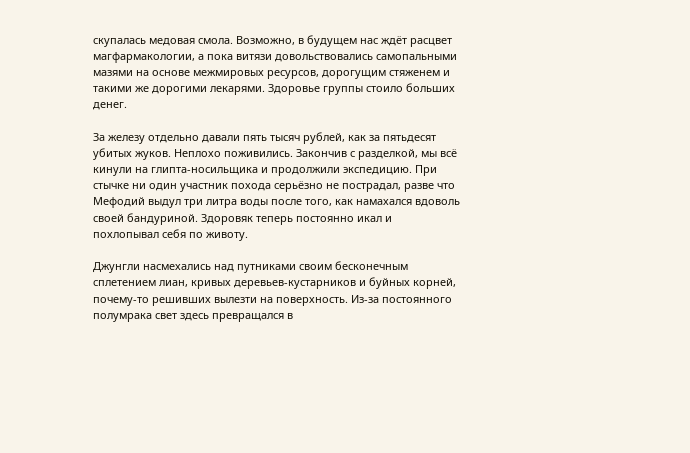скупалась медовая смола. Возможно, в будущем нас ждёт расцвет магфармакологии, а пока витязи довольствовались самопальными мазями на основе межмировых ресурсов, дорогущим стяженем и такими же дорогими лекарями. Здоровье группы стоило больших денег.

За железу отдельно давали пять тысяч рублей, как за пятьдесят убитых жуков. Неплохо поживились. Закончив с разделкой, мы всё кинули на глипта-носильщика и продолжили экспедицию. При стычке ни один участник похода серьёзно не пострадал, разве что Мефодий выдул три литра воды после того, как намахался вдоволь своей бандуриной. Здоровяк теперь постоянно икал и похлопывал себя по животу.

Джунгли насмехались над путниками своим бесконечным сплетением лиан, кривых деревьев-кустарников и буйных корней, почему-то решивших вылезти на поверхность. Из-за постоянного полумрака свет здесь превращался в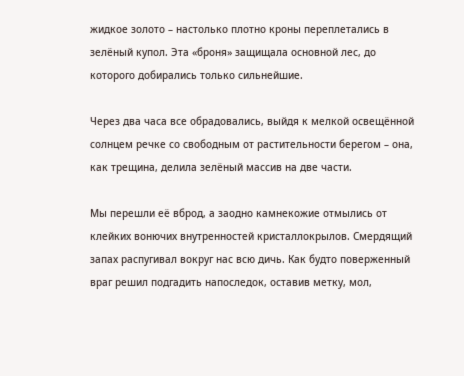жидкое золото – настолько плотно кроны переплетались в зелëный купол. Эта «броня» защищала основной лес, до которого добирались только сильнейшие.

Через два часа все обрадовались, выйдя к мелкой освещëнной солнцем речке со свободным от растительности берегом – она, как трещина, делила зелëный массив на две части.

Мы перешли еë вброд, а заодно камнекожие отмылись от клейких вонючих внутренностей кристаллокрылов. Смердящий запах распугивал вокруг нас всю дичь. Как будто поверженный враг решил подгадить напоследок, оставив метку, мол,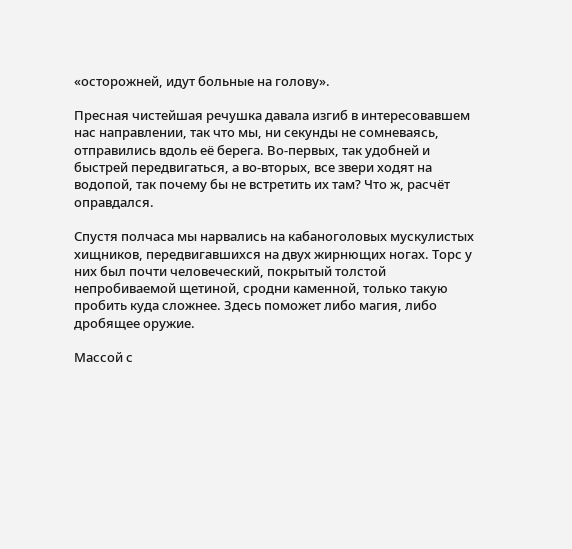«осторожней, идут больные на голову».

Пресная чистейшая речушка давала изгиб в интересовавшем нас направлении, так что мы, ни секунды не сомневаясь, отправились вдоль её берега. Во-первых, так удобней и быстрей передвигаться, а во-вторых, все звери ходят на водопой, так почему бы не встретить их там? Что ж, расчëт оправдался.

Спустя полчаса мы нарвались на кабаноголовых мускулистых хищников, передвигавшихся на двух жирнющих ногах. Торс у них был почти человеческий, покрытый толстой непробиваемой щетиной, сродни каменной, только такую пробить куда сложнее. Здесь поможет либо магия, либо дробящее оружие.

Массой с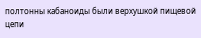полтонны кабаноиды были верхушкой пищевой цепи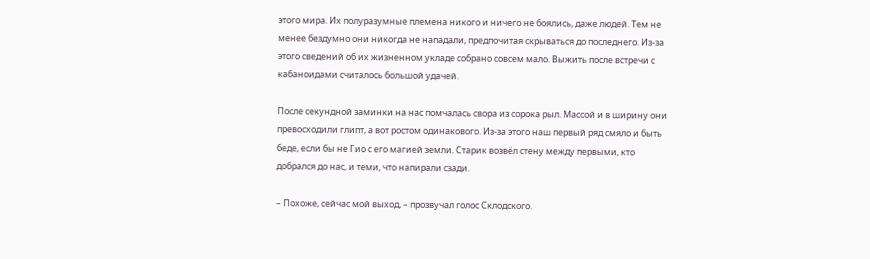этого мира. Их полуразумные племена никого и ничего не боялись, даже людей. Тем не менее бездумно они никогда не нападали, предпочитая скрываться до последнего. Из-за этого сведений об их жизненном укладе собрано совсем мало. Выжить после встречи с кабаноидами считалось большой удачей.

После секундной заминки на нас помчалась свора из сорока рыл. Массой и в ширину они превосходили глипт, а вот ростом одинакового. Из-за этого наш первый ряд смяло и быть беде, если бы не Гио с его магией земли. Старик возвёл стену между первыми, кто добрался до нас, и теми, что напирали сзади.

– Похоже, сейчас мой выход, – прозвучал голос Склодского.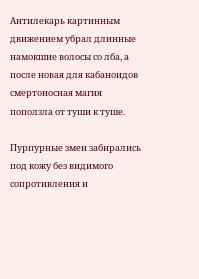Антилекарь картинным движением убрал длинные намокшие волосы со лба, а после новая для кабаноидов смертоносная магия поползла от туши к туше.

Пурпурные змеи забирались под кожу без видимого сопротивления и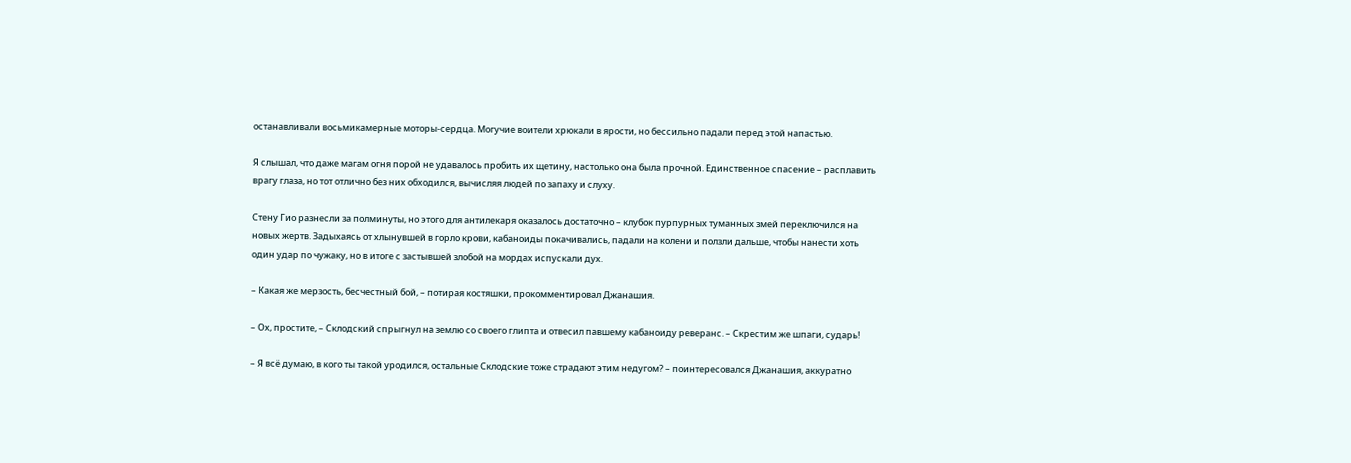останавливали восьмикамерные моторы-сердца. Могучие воители хрюкали в ярости, но бессильно падали перед этой напастью.

Я слышал, что даже магам огня порой не удавалось пробить их щетину, настолько она была прочной. Единственное спасение – расплавить врагу глаза, но тот отлично без них обходился, вычисляя людей по запаху и слуху.

Стену Гио разнесли за полминуты, но этого для антилекаря оказалось достаточно – клубок пурпурных туманных змей переключился на новых жертв. Задыхаясь от хлынувшей в горло крови, кабаноиды покачивались, падали на колени и ползли дальше, чтобы нанести хоть один удар по чужаку, но в итоге с застывшей злобой на мордах испускали дух.

– Какая же мерзость, бесчестный бой, – потирая костяшки, прокомментировал Джанашия.

– Ох, простите, – Склодский спрыгнул на землю со своего глипта и отвесил павшему кабаноиду реверанс. – Скрестим же шпаги, сударь!

– Я всё думаю, в кого ты такой уродился, остальные Склодские тоже страдают этим недугом? – поинтересовался Джанашия, аккуратно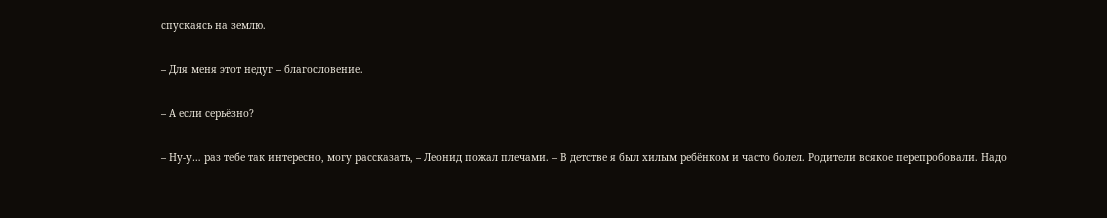спускаясь на землю.

– Для меня этот недуг – благословение.

– А если серьëзно?

– Ну-у… раз тебе так интересно, могу рассказать, – Леонид пожал плечами. – В детстве я был хилым ребёнком и часто болел. Родители всякое перепробовали. Надо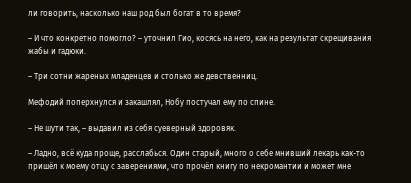ли говорить, насколько наш род был богат в то время?

– И что конкретно помогло? – уточнил Гио, косясь на него, как на результат скрещивания жабы и гадюки.

– Три сотни жареных младенцев и столько же девственниц.

Мефодий поперхнулся и закашлял, Нобу постучал ему по спине.

– Не шути так, – выдавил из себя суеверный здоровяк.

– Ладно, всё куда проще, расслабься. Один старый, много о себе мнивший лекарь как-то пришёл к моему отцу с заверениями, что прочёл книгу по некромантии и может мне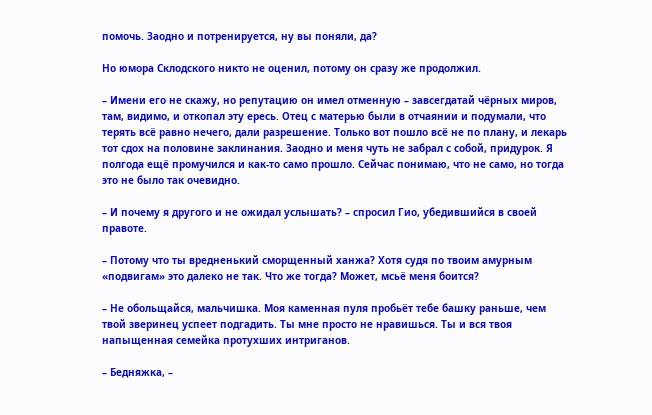помочь. Заодно и потренируется, ну вы поняли, да?

Но юмора Склодского никто не оценил, потому он сразу же продолжил.

– Имени его не скажу, но репутацию он имел отменную – завсегдатай чёрных миров, там, видимо, и откопал эту ересь. Отец с матерью были в отчаянии и подумали, что терять всё равно нечего, дали разрешение. Только вот пошло всё не по плану, и лекарь тот сдох на половине заклинания. Заодно и меня чуть не забрал с собой, придурок. Я полгода ещё промучился и как-то само прошло. Сейчас понимаю, что не само, но тогда это не было так очевидно.

– И почему я другого и не ожидал услышать? – спросил Гио, убедившийся в своей правоте.

– Потому что ты вредненький сморщенный ханжа? Хотя судя по твоим амурным «подвигам» это далеко не так. Что же тогда? Может, мсьё меня боится?

– Не обольщайся, мальчишка. Моя каменная пуля пробьëт тебе башку раньше, чем твой зверинец успеет подгадить. Ты мне просто не нравишься. Ты и вся твоя напыщенная семейка протухших интриганов.

– Бедняжка, –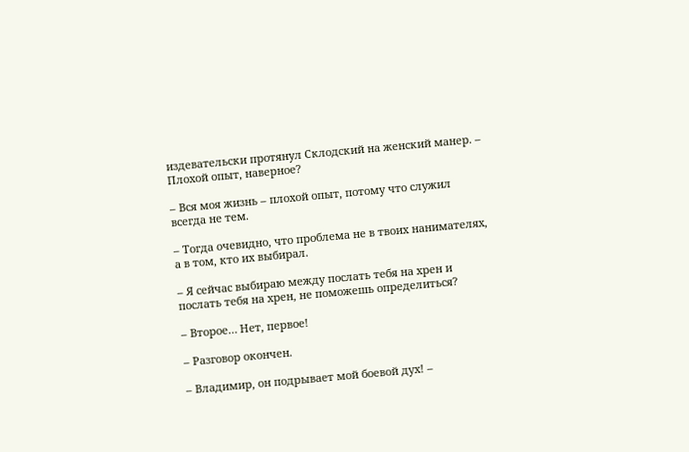издевательски протянул Склодский на женский манер. – Плохой опыт, наверное?

– Вся моя жизнь – плохой опыт, потому что служил всегда не тем.

– Тогда очевидно, что проблема не в твоих нанимателях, а в том, кто их выбирал.

– Я сейчас выбираю между послать тебя на хрен и послать тебя на хрен, не поможешь определиться?

– Второе… Нет, первое!

– Разговор окончен.

– Владимир, он подрывает мой боевой дух! –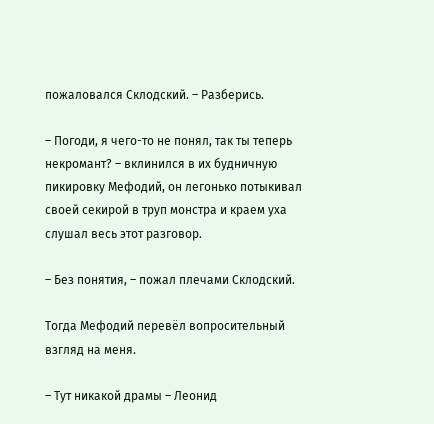пожаловался Склодский. – Разберись.

– Погоди, я чего-то не понял, так ты теперь некромант? – вклинился в их будничную пикировку Мефодий, он легонько потыкивал своей секирой в труп монстра и краем уха слушал весь этот разговор.

– Без понятия, – пожал плечами Склодский.

Тогда Мефодий перевёл вопросительный взгляд на меня.

– Тут никакой драмы – Леонид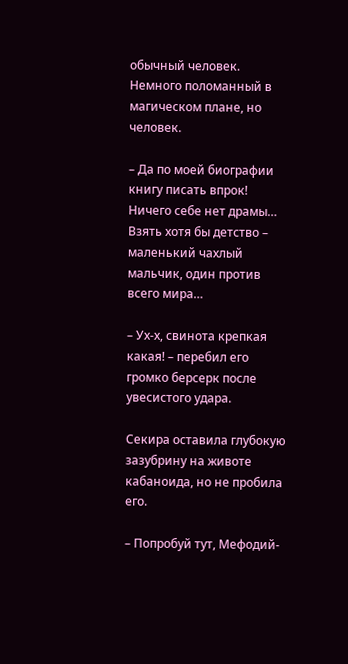обычный человек. Немного поломанный в магическом плане, но человек.

– Да по моей биографии книгу писать впрок! Ничего себе нет драмы… Взять хотя бы детство – маленький чахлый мальчик, один против всего мира…

– Ух-х, свинота крепкая какая! – перебил его громко берсерк после увесистого удара.

Секира оставила глубокую зазубрину на животе кабаноида, но не пробила его.

– Попробуй тут, Мефодий-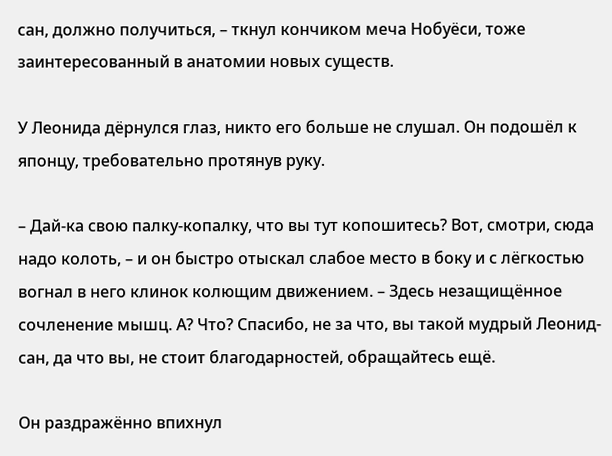сан, должно получиться, – ткнул кончиком меча Нобуёси, тоже заинтересованный в анатомии новых существ.

У Леонида дёрнулся глаз, никто его больше не слушал. Он подошёл к японцу, требовательно протянув руку.

– Дай-ка свою палку-копалку, что вы тут копошитесь? Вот, смотри, сюда надо колоть, – и он быстро отыскал слабое место в боку и с лёгкостью вогнал в него клинок колющим движением. – Здесь незащищённое сочленение мышц. А? Что? Спасибо, не за что, вы такой мудрый Леонид-сан, да что вы, не стоит благодарностей, обращайтесь ещё.

Он раздражённо впихнул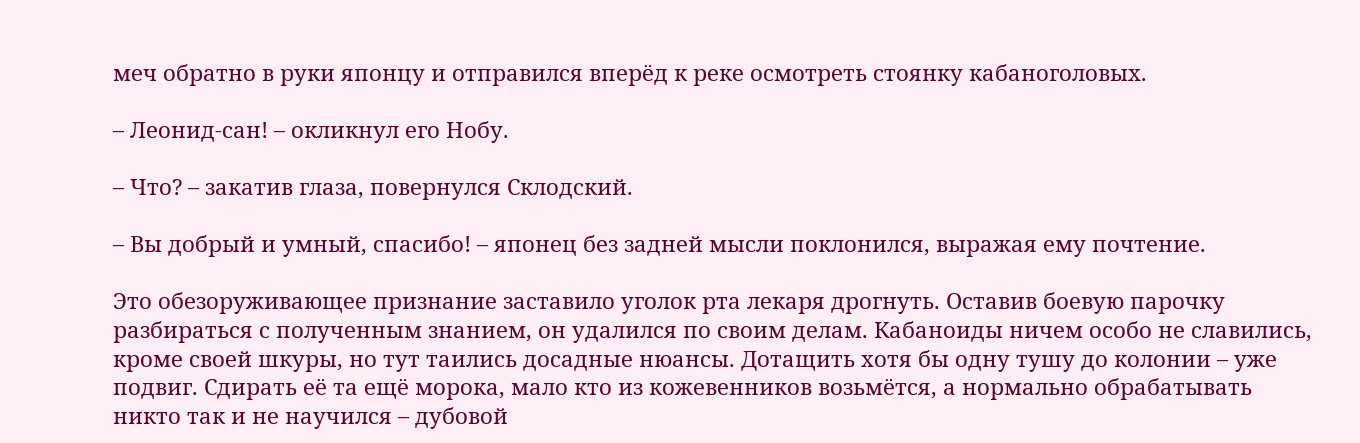меч обратно в руки японцу и отправился вперёд к реке осмотреть стоянку кабаноголовых.

– Леонид-сан! – окликнул его Нобу.

– Что? – закатив глаза, повернулся Склодский.

– Вы добрый и умный, спасибо! – японец без задней мысли поклонился, выражая ему почтение.

Это обезоруживающее признание заставило уголок рта лекаря дрогнуть. Оставив боевую парочку разбираться с полученным знанием, он удалился по своим делам. Кабаноиды ничем особо не славились, кроме своей шкуры, но тут таились досадные нюансы. Дотащить хотя бы одну тушу до колонии – уже подвиг. Сдирать её та ещё морока, мало кто из кожевенников возьмётся, а нормально обрабатывать никто так и не научился – дубовой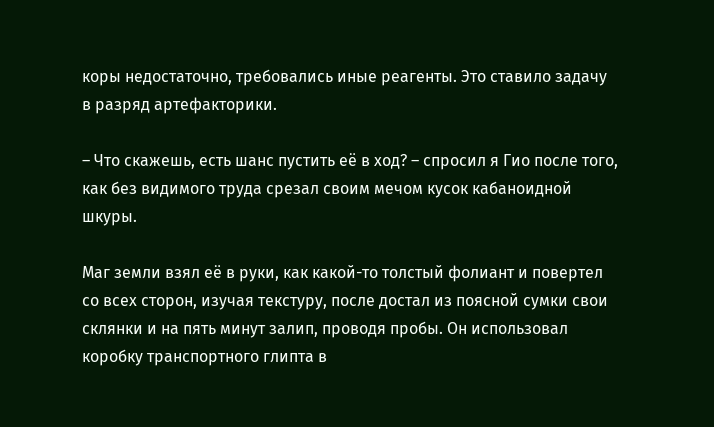коры недостаточно, требовались иные реагенты. Это ставило задачу в разряд артефакторики.

– Что скажешь, есть шанс пустить её в ход? – спросил я Гио после того, как без видимого труда срезал своим мечом кусок кабаноидной шкуры.

Маг земли взял её в руки, как какой-то толстый фолиант и повертел со всех сторон, изучая текстуру, после достал из поясной сумки свои склянки и на пять минут залип, проводя пробы. Он использовал коробку транспортного глипта в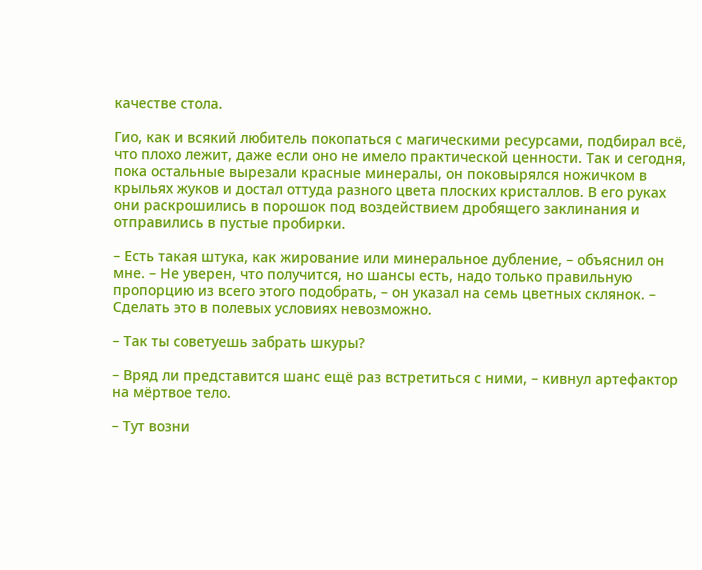качестве стола.

Гио, как и всякий любитель покопаться с магическими ресурсами, подбирал всё, что плохо лежит, даже если оно не имело практической ценности. Так и сегодня, пока остальные вырезали красные минералы, он поковырялся ножичком в крыльях жуков и достал оттуда разного цвета плоских кристаллов. В его руках они раскрошились в порошок под воздействием дробящего заклинания и отправились в пустые пробирки.

– Есть такая штука, как жирование или минеральное дубление, – объяснил он мне. – Не уверен, что получится, но шансы есть, надо только правильную пропорцию из всего этого подобрать, – он указал на семь цветных склянок. – Сделать это в полевых условиях невозможно.

– Так ты советуешь забрать шкуры?

– Вряд ли представится шанс ещё раз встретиться с ними, – кивнул артефактор на мёртвое тело.

– Тут возни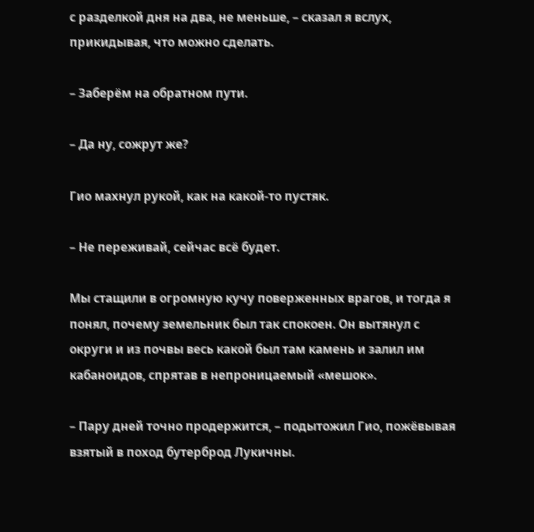с разделкой дня на два, не меньше, – сказал я вслух, прикидывая, что можно сделать.

– Заберём на обратном пути.

– Да ну, сожрут же?

Гио махнул рукой, как на какой-то пустяк.

– Не переживай, сейчас всё будет.

Мы стащили в огромную кучу поверженных врагов, и тогда я понял, почему земельник был так спокоен. Он вытянул с округи и из почвы весь какой был там камень и залил им кабаноидов, спрятав в непроницаемый «мешок».

– Пару дней точно продержится, – подытожил Гио, пожёвывая взятый в поход бутерброд Лукичны.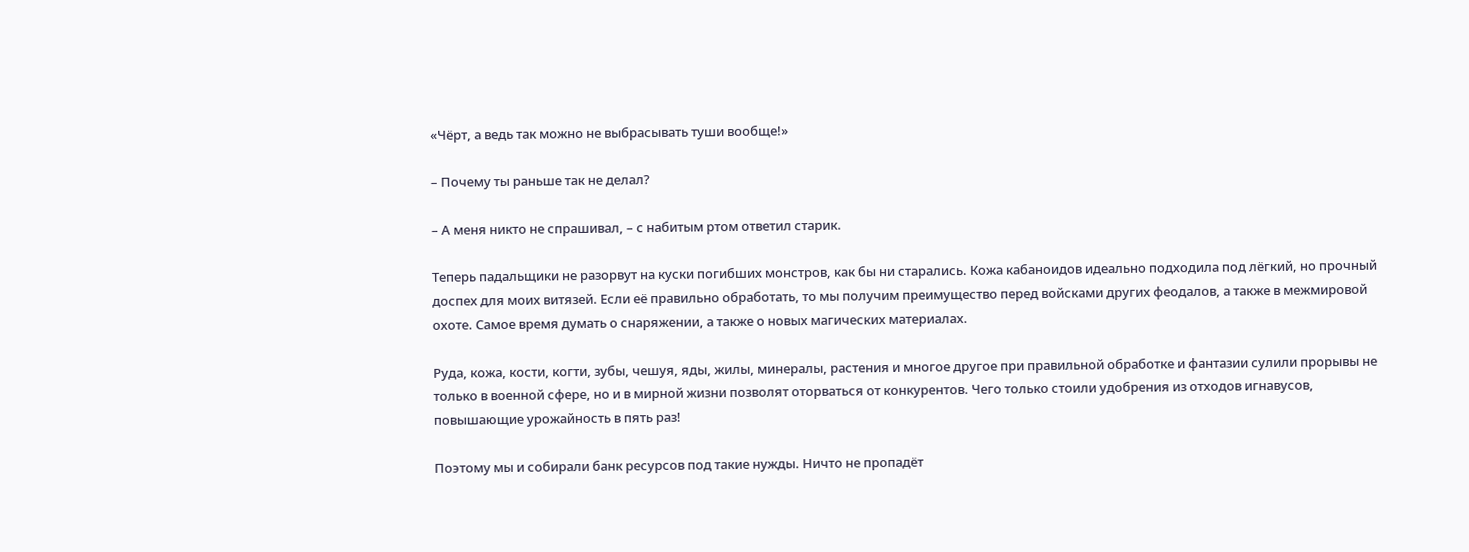«Чёрт, а ведь так можно не выбрасывать туши вообще!»

– Почему ты раньше так не делал?

– А меня никто не спрашивал, – с набитым ртом ответил старик.

Теперь падальщики не разорвут на куски погибших монстров, как бы ни старались. Кожа кабаноидов идеально подходила под лёгкий, но прочный доспех для моих витязей. Если её правильно обработать, то мы получим преимущество перед войсками других феодалов, а также в межмировой охоте. Самое время думать о снаряжении, а также о новых магических материалах.

Руда, кожа, кости, когти, зубы, чешуя, яды, жилы, минералы, растения и многое другое при правильной обработке и фантазии сулили прорывы не только в военной сфере, но и в мирной жизни позволят оторваться от конкурентов. Чего только стоили удобрения из отходов игнавусов, повышающие урожайность в пять раз!

Поэтому мы и собирали банк ресурсов под такие нужды. Ничто не пропадёт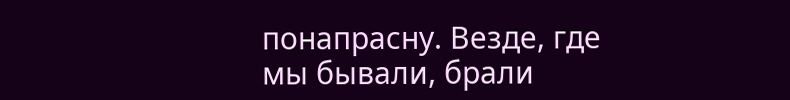понапрасну. Везде, где мы бывали, брали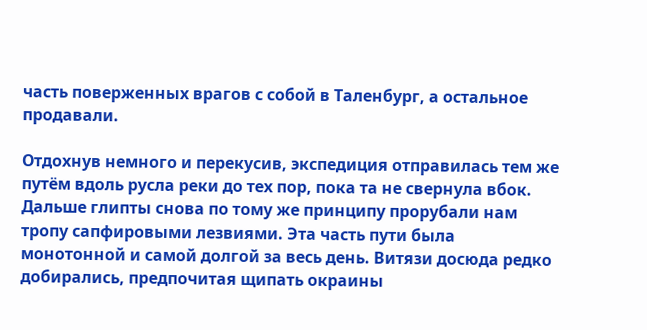часть поверженных врагов с собой в Таленбург, а остальное продавали.

Отдохнув немного и перекусив, экспедиция отправилась тем же путём вдоль русла реки до тех пор, пока та не свернула вбок. Дальше глипты снова по тому же принципу прорубали нам тропу сапфировыми лезвиями. Эта часть пути была монотонной и самой долгой за весь день. Витязи досюда редко добирались, предпочитая щипать окраины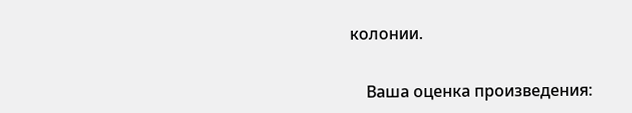колонии.


    Ваша оценка произведения: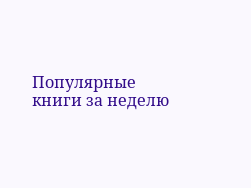Популярные книги за неделю